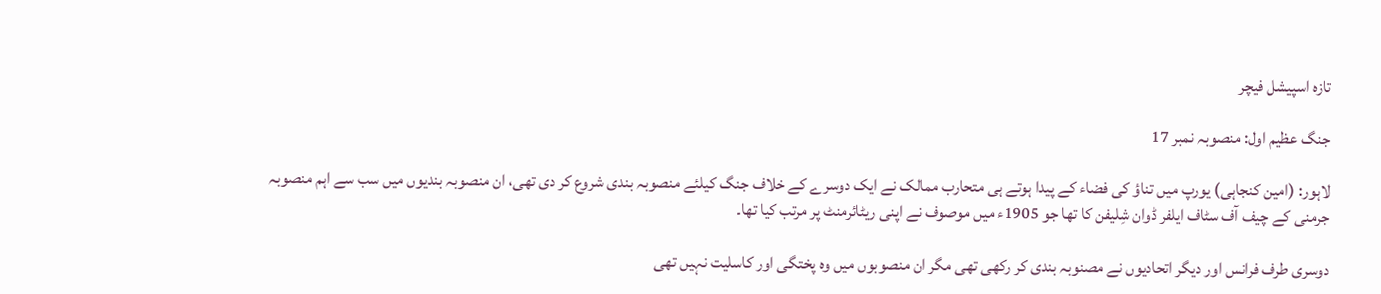تازہ اسپیشل فیچر

جنگ عظیم اول: منصوبہ نمبر 17

لاہور: (امین کنجاہی) یورپ میں تناؤ کی فضاء کے پیدا ہوتے ہی متحارب ممالک نے ایک دوسرے کے خلاف جنگ کیلئے منصوبہ بندی شروع کر دی تھی، ان منصوبہ بندیوں میں سب سے اہم منصوبہ جرمنی کے چیف آف سٹاف ایلفر ڈوان شِلیفن کا تھا جو 1905ء میں موصوف نے اپنی ریٹائرمنٹ پر مرتب کیا تھا۔

دوسری طرف فرانس اور دیگر اتحادیوں نے مصنوبہ بندی کر رکھی تھی مگر ان منصوبوں میں وہ پختگی اور کاسلیت نہیں تھی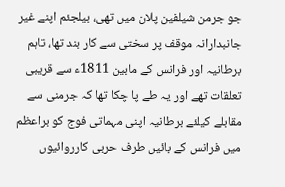جو جرمن شیلفین پلان میں تھی، بیلجئم اپنے غیر جانبدارانہ موقف پر سختی سے کار بند تھا، تاہم برطانیہ اور فرانس کے مابین 1811ء سے قریبی تعلقات تھے اور یہ طے پا چکا تھا کہ جرمنی سے مقابلے کیلئے برطانیہ اپنی مہماتی فوج کو براعظم میں فرانس کے بائیں طرف حربی کارروائیوں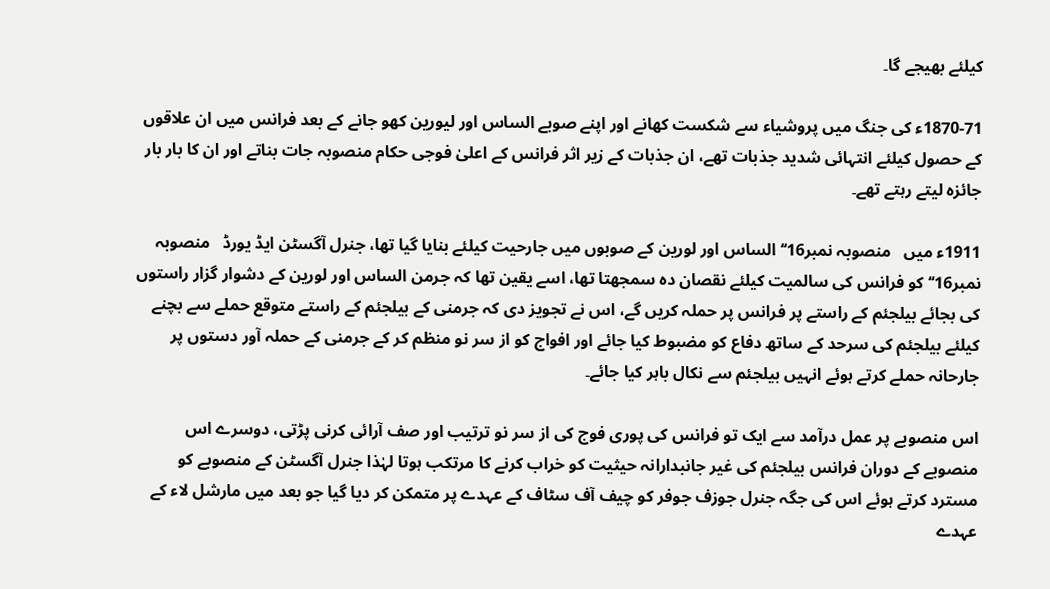کیلئے بھیجے گا۔

1870-71ء کی جنگ میں پروشیاء سے شکست کھانے اور اپنے صوبے الساس اور لیورین کھو جانے کے بعد فرانس میں ان علاقوں کے حصول کیلئے انتہائی شدید جذبات تھے، ان جذبات کے زیر اثر فرانس کے اعلیٰ فوجی حکام منصوبہ جات بناتے اور ان کا بار بار جائزہ لیتے رہتے تھے۔

1911ء میں   منصوبہ نمبر16‘‘ الساس اور لورین کے صوبوں میں جارحیت کیلئے بنایا گیا تھا، جنرل آگسٹن ایڈ یورڈ   منصوبہ نمبر16‘‘ کو فرانس کی سالمیت کیلئے نقصان دہ سمجھتا تھا، اسے یقین تھا کہ جرمن الساس اور لورین کے دشوار گزار راستوں کی بجائے بیلجئم کے راستے پر فرانس پر حملہ کریں گے، اس نے تجویز دی کہ جرمنی کے بیلجئم کے راستے متوقع حملے سے بچنے کیلئے بیلجئم کی سرحد کے ساتھ دفاع کو مضبوط کیا جائے اور افواج کو از سر نو منظم کر کے جرمنی کے حملہ آور دستوں پر جارحانہ حملے کرتے ہوئے انہیں بیلجئم سے نکال باہر کیا جائے۔

اس منصوبے پر عمل درآمد سے ایک تو فرانس کی پوری فوج کی از سر نو ترتیب اور صف آرائی کرنی پڑتی، دوسرے اس منصوبے کے دوران فرانس بیلجئم کی غیر جانبدارانہ حیثیت کو خراب کرنے کا مرتکب ہوتا لہٰذا جنرل آگسٹن کے منصوبے کو مسترد کرتے ہوئے اس کی جگہ جنرل جوزف جوفر کو چیف آف سٹاف کے عہدے پر متمکن کر دیا گیا جو بعد میں مارشل لاء کے عہدے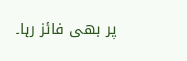پر بھی فائز رہا۔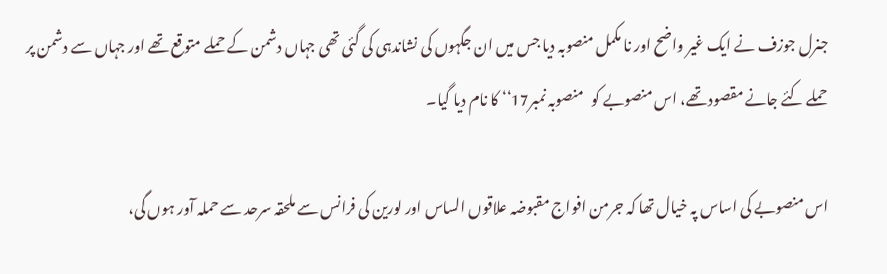جنرل جوزف نے ایک غیر واضح اور نا مکمل منصوبہ دیا جس میں ان جگہوں کی نشاندہی کی گئی تھی جہاں دشمن کے حملے متوقع تھے اور جہاں سے دشمن پر حملے کئے جانے مقصود تھے، اس منصوبے کو   منصوبہ نمبر17‘‘ کا نام دیا گیا۔

اس منصوبے کی اساس پہ خیال تھا کہ جرمن افواج مقبوضہ علاقوں الساس اور لورین کی فرانس سے ملحقہ سرحد سے حملہ آور ہوں گی،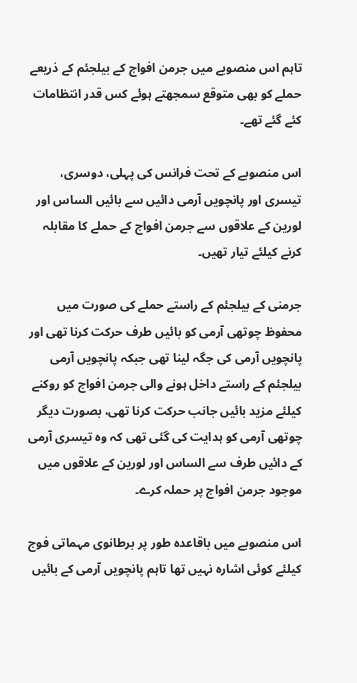تاہم اس منصوبے میں جرمن افواج کے بیلجئم کے ذریعے حملے کو بھی متوقع سمجھتے ہوئے کس قدر انتظامات کئے گئے تھے۔

اس منصوبے کے تحت فرانس کی پہلی، دوسری، تیسری اور پانچویں آرمی دائیں سے بائیں الساس اور لورین کے علاقوں سے جرمن افواج کے حملے کا مقابلہ کرنے کیلئے تیار تھیں۔

جرمنی کے بیلجئم کے راستے حملے کی صورت میں محفوظ چوتھی آرمی کو بائیں طرف حرکت کرنا تھی اور پانچویں آرمی کی جگہ لینا تھی جبکہ پانچویں آرمی بیلجئم کے راستے داخل ہونے والی جرمن افواج کو روکنے کیلئے مزید بائیں جانب حرکت کرنا تھی، بصورت دیگر چوتھی آرمی کو ہدایت کی گئی تھی کہ وہ تیسری آرمی کے دائیں طرف سے الساس اور لورین کے علاقوں میں موجود جرمن افواج پر حملہ کرے۔

اس منصوبے میں باقاعدہ طور پر برطانوی مہماتی فوج کیلئے کوئی اشارہ نہیں تھا تاہم پانچویں آرمی کے بائیں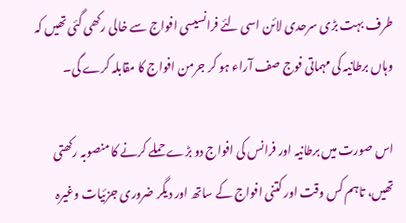طرف بہت بڑی سرحدی لائن اسی لئے فرانسیسی افواج سے خالی رکھی گئی تھیں کہ وہاں برطانیہ کی مہماتی فوج صف آراء ہو کر جرمن افواج کا مقابلہ کرے گی۔

اس صورت میں برطانیہ اور فرانس کی افواج دو بڑے حملے کرنے کا منصوبہ رکھتی تھیں، تاہم کس وقت اور کتنی افواج کے ساتھ اور دیگر ضروری جزئیات وغیرہ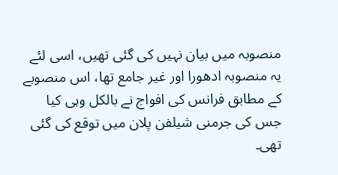منصوبہ میں بیان نہیں کی گئی تھیں، اسی لئے یہ منصوبہ ادھورا اور غیر جامع تھا، اس منصوبے کے مطابق فرانس کی افواج نے بالکل وہی کیا جس کی جرمنی شیلفن پلان میں توقع کی گئی تھی۔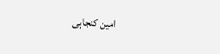امین کنجاہی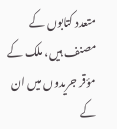متعدد کتابوں کے مصنف ہیں، ملک کے مؤقر جریدوں میں ان کے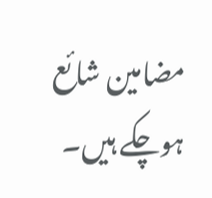مضامین شائع ہوچکے ہیں۔